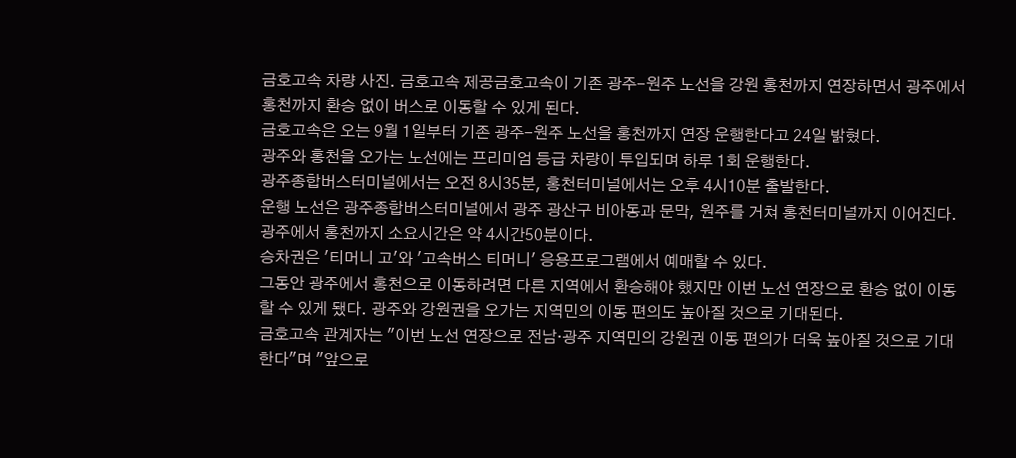금호고속 차량 사진. 금호고속 제공금호고속이 기존 광주-원주 노선을 강원 홍천까지 연장하면서 광주에서 홍천까지 환승 없이 버스로 이동할 수 있게 된다.
금호고속은 오는 9월 1일부터 기존 광주-원주 노선을 홍천까지 연장 운행한다고 24일 밝혔다.
광주와 홍천을 오가는 노선에는 프리미엄 등급 차량이 투입되며 하루 1회 운행한다.
광주종합버스터미널에서는 오전 8시35분, 홍천터미널에서는 오후 4시10분 출발한다.
운행 노선은 광주종합버스터미널에서 광주 광산구 비아동과 문막, 원주를 거쳐 홍천터미널까지 이어진다.
광주에서 홍천까지 소요시간은 약 4시간50분이다.
승차권은 '티머니 고'와 '고속버스 티머니' 응용프로그램에서 예매할 수 있다.
그동안 광주에서 홍천으로 이동하려면 다른 지역에서 환승해야 했지만 이번 노선 연장으로 환승 없이 이동할 수 있게 됐다. 광주와 강원권을 오가는 지역민의 이동 편의도 높아질 것으로 기대된다.
금호고속 관계자는 "이번 노선 연장으로 전남·광주 지역민의 강원권 이동 편의가 더욱 높아질 것으로 기대한다"며 "앞으로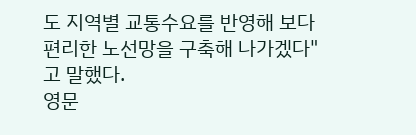도 지역별 교통수요를 반영해 보다 편리한 노선망을 구축해 나가겠다"고 말했다.
영문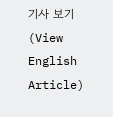기사 보기 (View English Article)